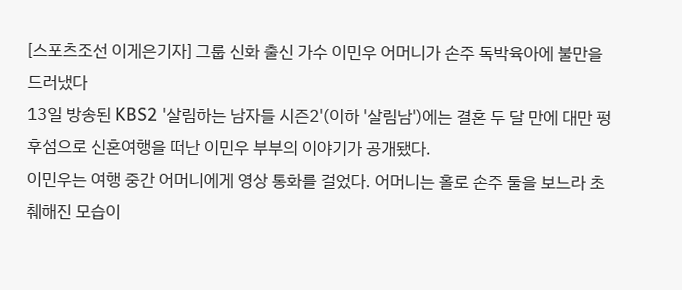[스포츠조선 이게은기자] 그룹 신화 출신 가수 이민우 어머니가 손주 독박육아에 불만을 드러냈다
13일 방송된 KBS2 '살림하는 남자들 시즌2'(이하 '살림남')에는 결혼 두 달 만에 대만 펑후섬으로 신혼여행을 떠난 이민우 부부의 이야기가 공개됐다.
이민우는 여행 중간 어머니에게 영상 통화를 걸었다. 어머니는 홀로 손주 둘을 보느라 초췌해진 모습이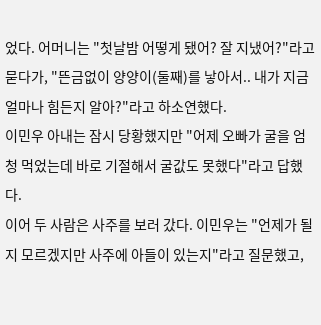었다. 어머니는 "첫날밤 어떻게 됐어? 잘 지냈어?"라고 묻다가, "뜬금없이 양양이(둘째)를 낳아서.. 내가 지금 얼마나 힘든지 알아?"라고 하소연했다.
이민우 아내는 잠시 당황했지만 "어제 오빠가 굴을 엄청 먹었는데 바로 기절해서 굴값도 못했다"라고 답했다.
이어 두 사람은 사주를 보러 갔다. 이민우는 "언제가 될지 모르겠지만 사주에 아들이 있는지"라고 질문했고,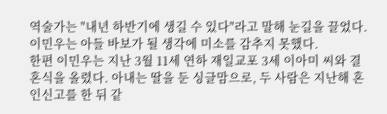역술가는 "내년 하반기에 생길 수 있다"라고 말해 눈길을 끌었다. 이민우는 아들 바보가 될 생각에 미소를 감추지 못했다.
한편 이민우는 지난 3월 11세 연하 재일교포 3세 이아미 씨와 결혼식을 올렸다. 아내는 딸을 둔 싱글맘으로, 두 사람은 지난해 혼인신고를 한 뒤 같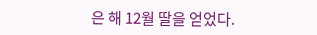은 해 12월 딸을 얻었다.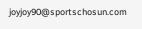joyjoy90@sportschosun.com